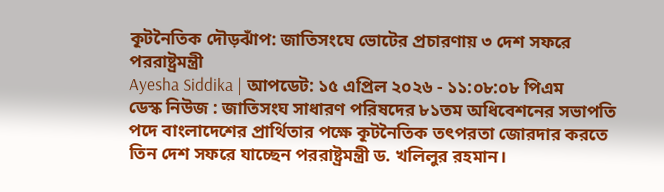কূটনৈতিক দৌড়ঝাঁপ: জাতিসংঘে ভোটের প্রচারণায় ৩ দেশ সফরে পররাষ্ট্রমন্ত্রী
Ayesha Siddika | আপডেট: ১৫ এপ্রিল ২০২৬ - ১১:০৮:০৮ পিএম
ডেস্ক নিউজ : জাতিসংঘ সাধারণ পরিষদের ৮১তম অধিবেশনের সভাপতি পদে বাংলাদেশের প্রার্থিতার পক্ষে কূটনৈতিক তৎপরতা জোরদার করতে তিন দেশ সফরে যাচ্ছেন পররাষ্ট্রমন্ত্রী ড. খলিলুর রহমান।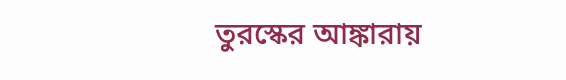তুরস্কের আঙ্কারায়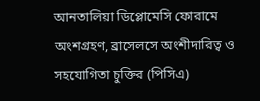আনতালিয়া ডিপ্লোমেসি ফোরামে অংশগ্রহণ, ব্রাসেলসে অংশীদারিত্ব ও সহযোগিতা চুক্তির (পিসিএ)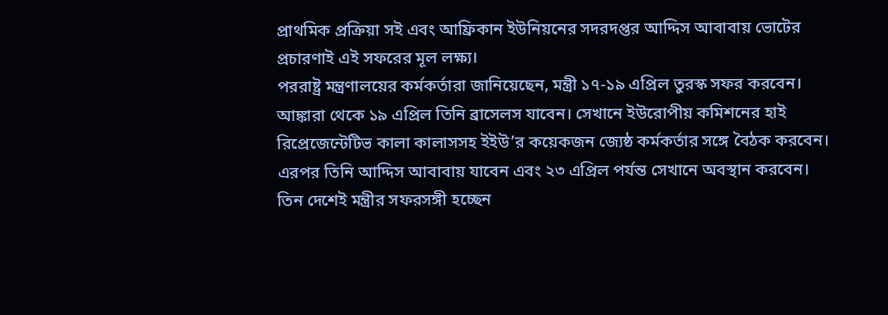প্রাথমিক প্রক্রিয়া সই এবং আফ্রিকান ইউনিয়নের সদরদপ্তর আদ্দিস আবাবায় ভোটের প্রচারণাই এই সফরের মূল লক্ষ্য।
পররাষ্ট্র মন্ত্রণালয়ের কর্মকর্তারা জানিয়েছেন, মন্ত্রী ১৭-১৯ এপ্রিল তুরস্ক সফর করবেন। আঙ্কারা থেকে ১৯ এপ্রিল তিনি ব্রাসেলস যাবেন। সেখানে ইউরোপীয় কমিশনের হাই রিপ্রেজেন্টেটিভ কালা কালাসসহ ইইউ’র কয়েকজন জ্যেষ্ঠ কর্মকর্তার সঙ্গে বৈঠক করবেন। এরপর তিনি আদ্দিস আবাবায় যাবেন এবং ২৩ এপ্রিল পর্যন্ত সেখানে অবস্থান করবেন। তিন দেশেই মন্ত্রীর সফরসঙ্গী হচ্ছেন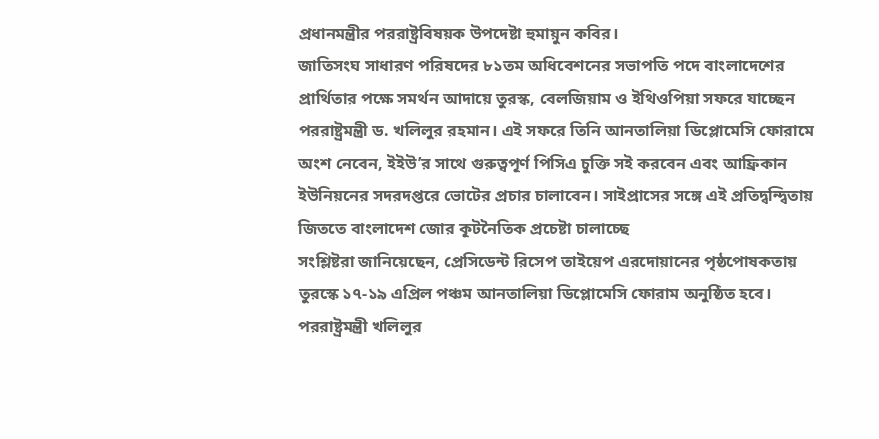প্রধানমন্ত্রীর পররাষ্ট্রবিষয়ক উপদেষ্টা হুমায়ুন কবির।
জাতিসংঘ সাধারণ পরিষদের ৮১তম অধিবেশনের সভাপতি পদে বাংলাদেশের প্রার্থিতার পক্ষে সমর্থন আদায়ে তুরস্ক, বেলজিয়াম ও ইথিওপিয়া সফরে যাচ্ছেন পররাষ্ট্রমন্ত্রী ড. খলিলুর রহমান। এই সফরে তিনি আনতালিয়া ডিপ্লোমেসি ফোরামে অংশ নেবেন, ইইউ’র সাথে গুরুত্বপূর্ণ পিসিএ চুক্তি সই করবেন এবং আফ্রিকান ইউনিয়নের সদরদপ্তরে ভোটের প্রচার চালাবেন। সাইপ্রাসের সঙ্গে এই প্রতিদ্বন্দ্বিতায় জিততে বাংলাদেশ জোর কূটনৈতিক প্রচেষ্টা চালাচ্ছে
সংশ্লিষ্টরা জানিয়েছেন, প্রেসিডেন্ট রিসেপ তাইয়েপ এরদোয়ানের পৃষ্ঠপোষকতায় তুরস্কে ১৭-১৯ এপ্রিল পঞ্চম আনতালিয়া ডিপ্লোমেসি ফোরাম অনুষ্ঠিত হবে। পররাষ্ট্রমন্ত্রী খলিলুর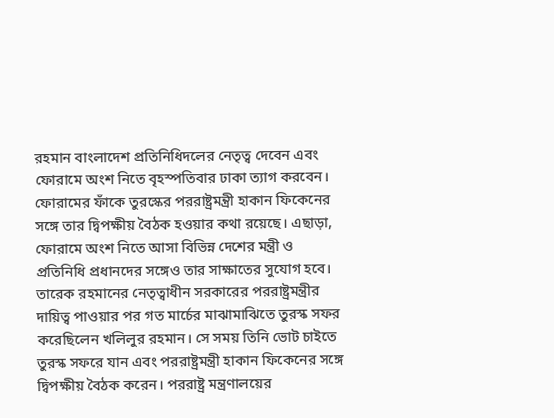রহমান বাংলাদেশ প্রতিনিধিদলের নেতৃত্ব দেবেন এবং ফোরামে অংশ নিতে বৃহস্পতিবার ঢাকা ত্যাগ করবেন। ফোরামের ফাঁকে তুরস্কের পররাষ্ট্রমন্ত্রী হাকান ফিকেনের সঙ্গে তার দ্বিপক্ষীয় বৈঠক হওয়ার কথা রয়েছে। এছাড়া, ফোরামে অংশ নিতে আসা বিভিন্ন দেশের মন্ত্রী ও প্রতিনিধি প্রধানদের সঙ্গেও তার সাক্ষাতের সুযোগ হবে।
তারেক রহমানের নেতৃত্বাধীন সরকারের পররাষ্ট্রমন্ত্রীর দায়িত্ব পাওয়ার পর গত মার্চের মাঝামাঝিতে তুরস্ক সফর করেছিলেন খলিলুর রহমান। সে সময় তিনি ভোট চাইতে তুরস্ক সফরে যান এবং পররাষ্ট্রমন্ত্রী হাকান ফিকেনের সঙ্গে দ্বিপক্ষীয় বৈঠক করেন। পররাষ্ট্র মন্ত্রণালয়ের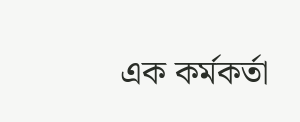এক কর্মকর্তা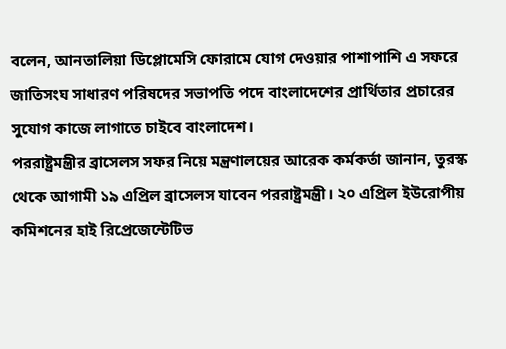বলেন, আনতালিয়া ডিপ্লোমেসি ফোরামে যোগ দেওয়ার পাশাপাশি এ সফরে জাতিসংঘ সাধারণ পরিষদের সভাপতি পদে বাংলাদেশের প্রার্থিতার প্রচারের সুযোগ কাজে লাগাতে চাইবে বাংলাদেশ।
পররাষ্ট্রমন্ত্রীর ব্রাসেলস সফর নিয়ে মন্ত্রণালয়ের আরেক কর্মকর্তা জানান, তুরস্ক থেকে আগামী ১৯ এপ্রিল ব্রাসেলস যাবেন পররাষ্ট্রমন্ত্রী। ২০ এপ্রিল ইউরোপীয় কমিশনের হাই রিপ্রেজেন্টেটিভ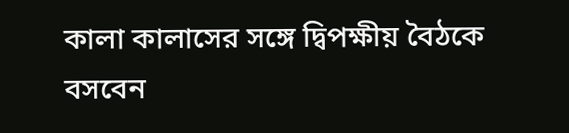কালা কালাসের সঙ্গে দ্বিপক্ষীয় বৈঠকে বসবেন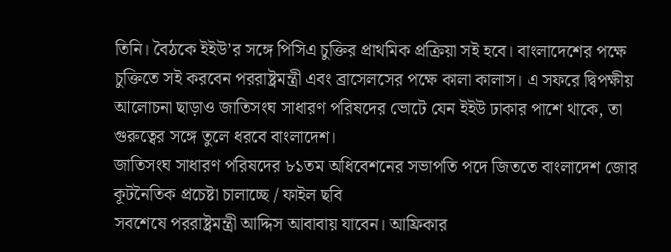তিনি। বৈঠকে ইইউ’র সঙ্গে পিসিএ চুক্তির প্রাথমিক প্রক্রিয়া সই হবে। বাংলাদেশের পক্ষে চুক্তিতে সই করবেন পররাষ্ট্রমন্ত্রী এবং ব্রাসেলসের পক্ষে কালা কালাস। এ সফরে দ্বিপক্ষীয় আলোচনা ছাড়াও জাতিসংঘ সাধারণ পরিষদের ভোটে যেন ইইউ ঢাকার পাশে থাকে, তা গুরুত্বের সঙ্গে তুলে ধরবে বাংলাদেশ।
জাতিসংঘ সাধারণ পরিষদের ৮১তম অধিবেশনের সভাপতি পদে জিততে বাংলাদেশ জোর কূটনৈতিক প্রচেষ্টা চালাচ্ছে / ফাইল ছবি
সবশেষে পররাষ্ট্রমন্ত্রী আদ্দিস আবাবায় যাবেন। আফ্রিকার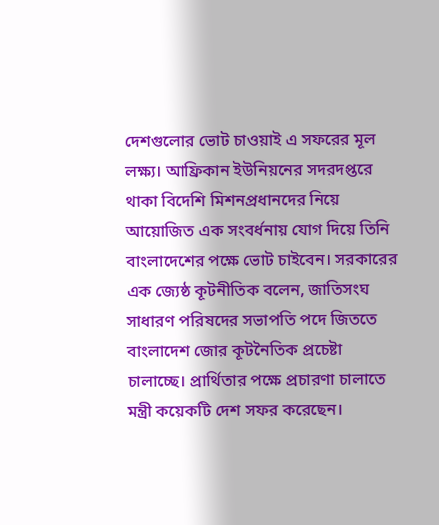দেশগুলোর ভোট চাওয়াই এ সফরের মূল লক্ষ্য। আফ্রিকান ইউনিয়নের সদরদপ্তরে থাকা বিদেশি মিশনপ্রধানদের নিয়ে আয়োজিত এক সংবর্ধনায় যোগ দিয়ে তিনি বাংলাদেশের পক্ষে ভোট চাইবেন। সরকারের এক জ্যেষ্ঠ কূটনীতিক বলেন, জাতিসংঘ সাধারণ পরিষদের সভাপতি পদে জিততে বাংলাদেশ জোর কূটনৈতিক প্রচেষ্টা চালাচ্ছে। প্রার্থিতার পক্ষে প্রচারণা চালাতে মন্ত্রী কয়েকটি দেশ সফর করেছেন।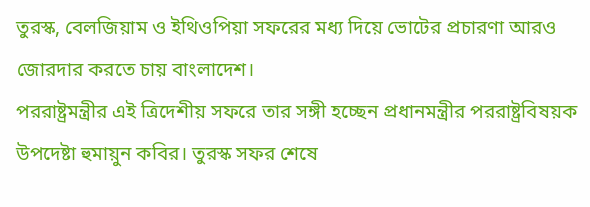তুরস্ক, বেলজিয়াম ও ইথিওপিয়া সফরের মধ্য দিয়ে ভোটের প্রচারণা আরও জোরদার করতে চায় বাংলাদেশ।
পররাষ্ট্রমন্ত্রীর এই ত্রিদেশীয় সফরে তার সঙ্গী হচ্ছেন প্রধানমন্ত্রীর পররাষ্ট্রবিষয়ক উপদেষ্টা হুমায়ুন কবির। তুরস্ক সফর শেষে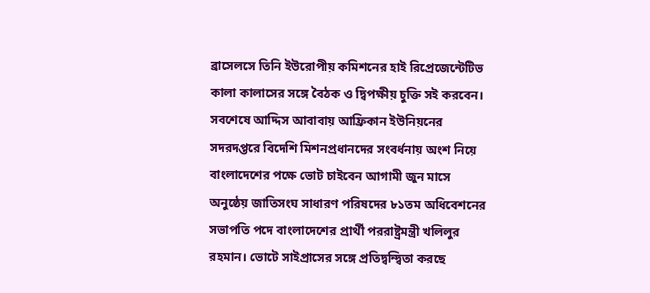ব্রাসেলসে তিনি ইউরোপীয় কমিশনের হাই রিপ্রেজেন্টেটিভ কালা কালাসের সঙ্গে বৈঠক ও দ্বিপক্ষীয় চুক্তি সই করবেন। সবশেষে আদ্দিস আবাবায় আফ্রিকান ইউনিয়নের সদরদপ্তরে বিদেশি মিশনপ্রধানদের সংবর্ধনায় অংশ নিয়ে বাংলাদেশের পক্ষে ভোট চাইবেন আগামী জুন মাসে অনুষ্ঠেয় জাতিসংঘ সাধারণ পরিষদের ৮১তম অধিবেশনের সভাপতি পদে বাংলাদেশের প্রার্থী পররাষ্ট্রমন্ত্রী খলিলুর রহমান। ভোটে সাইপ্রাসের সঙ্গে প্রতিদ্বন্দ্বিতা করছে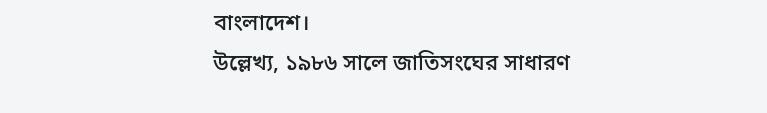বাংলাদেশ।
উল্লেখ্য, ১৯৮৬ সালে জাতিসংঘের সাধারণ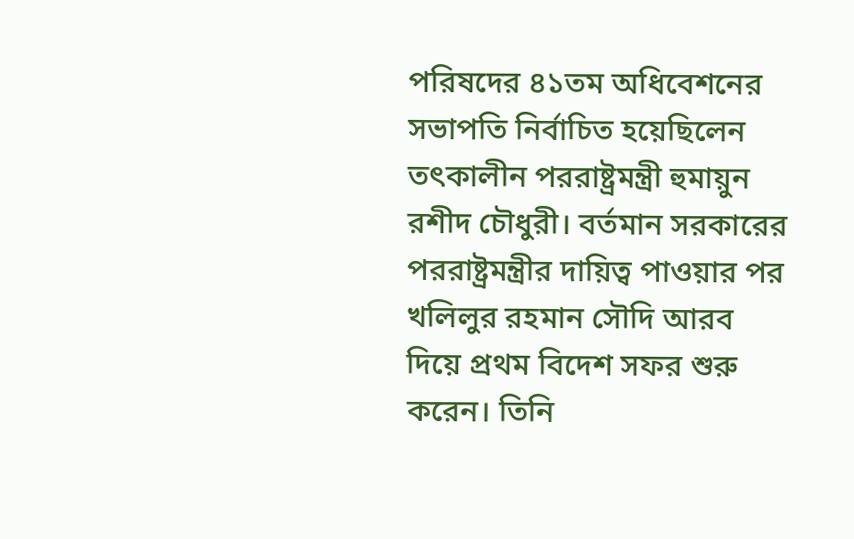পরিষদের ৪১তম অধিবেশনের সভাপতি নির্বাচিত হয়েছিলেন তৎকালীন পররাষ্ট্রমন্ত্রী হুমায়ুন রশীদ চৌধুরী। বর্তমান সরকারের পররাষ্ট্রমন্ত্রীর দায়িত্ব পাওয়ার পর খলিলুর রহমান সৌদি আরব দিয়ে প্রথম বিদেশ সফর শুরু করেন। তিনি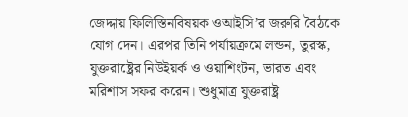জেদ্দায় ফিলিস্তিনবিষয়ক ওআইসি’র জরুরি বৈঠকে যোগ দেন। এরপর তিনি পর্যায়ক্রমে লন্ডন, তুরস্ক, যুক্তরাষ্ট্রের নিউইয়র্ক ও ওয়াশিংটন, ভারত এবং মরিশাস সফর করেন। শুধুমাত্র যুক্তরাষ্ট্র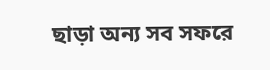ছাড়া অন্য সব সফরে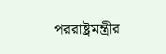পররাষ্ট্রমন্ত্রীর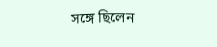সঙ্গে ছিলেন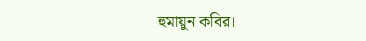হুমায়ুন কবির।